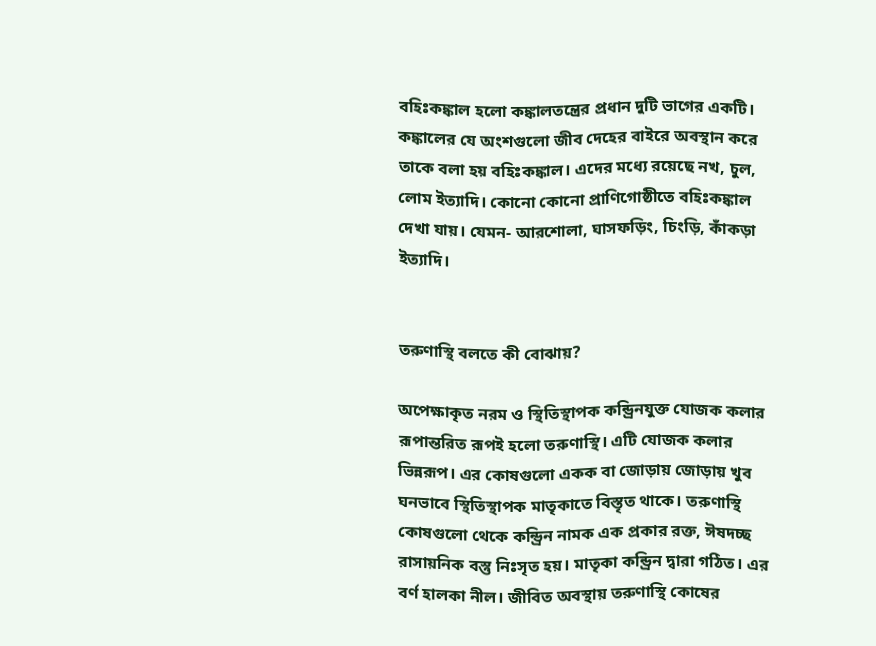বহিঃকঙ্কাল হলো কঙ্কালতন্ত্রের প্রধান দুটি ভাগের একটি। কঙ্কালের যে অংশগুলো জীব দেহের বাইরে অবস্থান করে তাকে বলা হয় বহিঃকঙ্কাল। এদের মধ্যে রয়েছে নখ, চুল, লোম ইত্যাদি। কোনো কোনো প্রাণিগোষ্ঠীতে বহিঃকঙ্কাল দেখা যায়। যেমন- আরশোলা, ঘাসফড়িং, চিংড়ি, কাঁকড়া ইত্যাদি।


তরুণাস্থি বলতে কী বোঝায়?

অপেক্ষাকৃত নরম ও স্থিতিস্থাপক কন্ড্রিনযুক্ত যোজক কলার রূপান্তরিত রূপই হলো তরুণাস্থি। এটি যোজক কলার ভিন্নরূপ। এর কোষগুলো একক বা জোড়ায় জোড়ায় খুব ঘনভাবে স্থিতিস্থাপক মাতৃকাতে বিস্তৃত থাকে। তরুণাস্থি কোষগুলো থেকে কন্ড্রিন নামক এক প্রকার রক্ত, ঈষদচ্ছ রাসায়নিক বস্তু নিঃসৃত হয়। মাতৃকা কন্ড্রিন দ্বারা গঠিত। এর বর্ণ হালকা নীল। জীবিত অবস্থায় তরুণাস্থি কোষের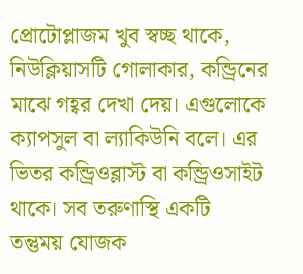প্রোটোপ্লাজম খুব স্বচ্ছ থাকে, নিউক্লিয়াসটি গোলাকার, কন্ড্রিনের মাঝে গহ্বর দেখা দেয়। এগুলোকে ক্যাপসুল বা ল্যাকিউনি বলে। এর ভিতর কন্ড্রিওব্লাস্ট বা কন্ড্রিওসাইট থাকে। সব তরুণাস্থি একটি তন্তুময় যোজক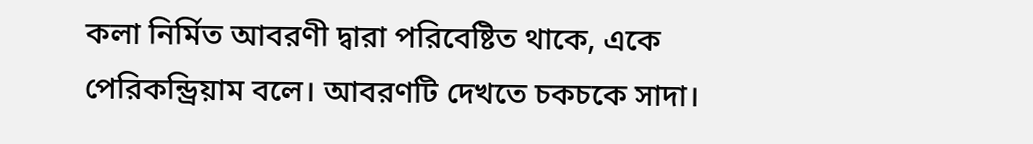কলা নির্মিত আবরণী দ্বারা পরিবেষ্টিত থাকে, একে পেরিকন্ড্রিয়াম বলে। আবরণটি দেখতে চকচকে সাদা।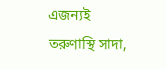এজন্যই তরুণাস্থি সাদা,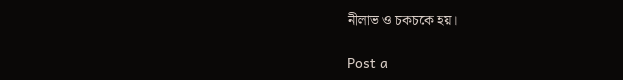নীলাভ ও চকচকে হয়।

Post a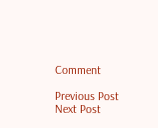Comment

Previous Post Next Post